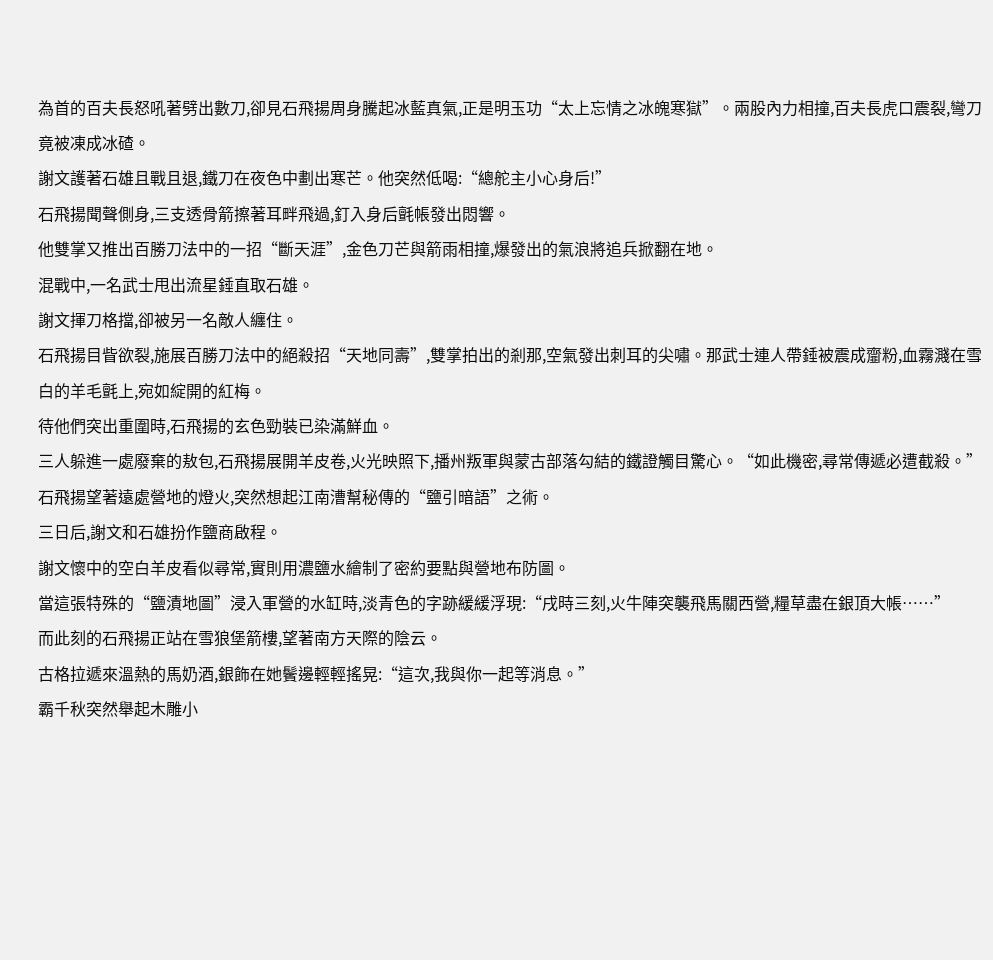為首的百夫長怒吼著劈出數刀,卻見石飛揚周身騰起冰藍真氣,正是明玉功“太上忘情之冰魄寒獄”。兩股內力相撞,百夫長虎口震裂,彎刀竟被凍成冰碴。
謝文護著石雄且戰且退,鐵刀在夜色中劃出寒芒。他突然低喝:“總舵主小心身后!”
石飛揚聞聲側身,三支透骨箭擦著耳畔飛過,釘入身后氈帳發出悶響。
他雙掌又推出百勝刀法中的一招“斷天涯”,金色刀芒與箭雨相撞,爆發出的氣浪將追兵掀翻在地。
混戰中,一名武士甩出流星錘直取石雄。
謝文揮刀格擋,卻被另一名敵人纏住。
石飛揚目眥欲裂,施展百勝刀法中的絕殺招“天地同壽”,雙掌拍出的剎那,空氣發出刺耳的尖嘯。那武士連人帶錘被震成齏粉,血霧濺在雪白的羊毛氈上,宛如綻開的紅梅。
待他們突出重圍時,石飛揚的玄色勁裝已染滿鮮血。
三人躲進一處廢棄的敖包,石飛揚展開羊皮卷,火光映照下,播州叛軍與蒙古部落勾結的鐵證觸目驚心。“如此機密,尋常傳遞必遭截殺。”
石飛揚望著遠處營地的燈火,突然想起江南漕幫秘傳的“鹽引暗語”之術。
三日后,謝文和石雄扮作鹽商啟程。
謝文懷中的空白羊皮看似尋常,實則用濃鹽水繪制了密約要點與營地布防圖。
當這張特殊的“鹽漬地圖”浸入軍營的水缸時,淡青色的字跡緩緩浮現:“戌時三刻,火牛陣突襲飛馬關西營,糧草盡在銀頂大帳……”
而此刻的石飛揚正站在雪狼堡箭樓,望著南方天際的陰云。
古格拉遞來溫熱的馬奶酒,銀飾在她鬢邊輕輕搖晃:“這次,我與你一起等消息。”
霸千秋突然舉起木雕小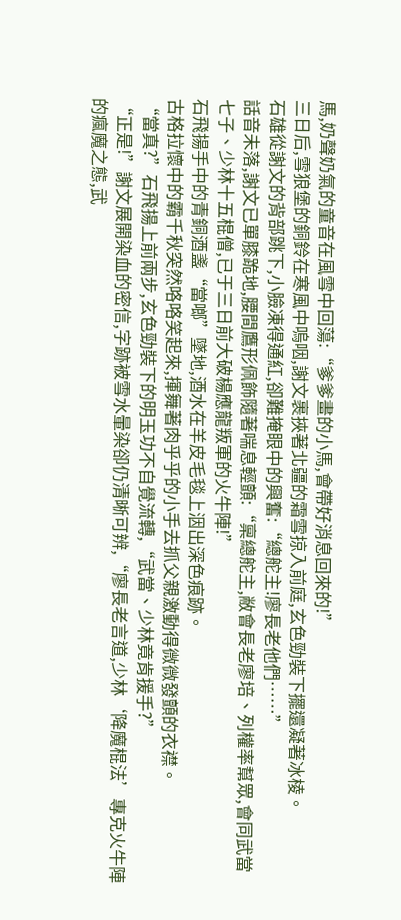馬,奶聲奶氣的童音在風雪中回蕩:“爹爹畫的小馬,會帶好消息回來的!”
三日后,雪狼堡的銅鈴在寒風中嗚咽,謝文裹挾著北疆的霜雪掠入前庭,玄色勁裝下擺還凝著冰棱。
石雄從謝文的背部跳下,小臉凍得通紅,卻難掩眼中的興奮:“總舵主!廖長老他們……”
話音未落,謝文已單膝跪地,腰間鷹形佩飾隨著喘息輕顫:“稟總舵主,敝會長老廖培、列權率幫眾,會同武當七子、少林十五棍僧,已于三日前大破楊應龍叛軍的火牛陣!”
石飛揚手中的青銅酒盞“當啷”墜地,酒水在羊皮毛毯上洇出深色痕跡。
古格拉懷中的霸千秋突然咯咯笑起來,揮舞著肉乎乎的小手去抓父親激動得微微發顫的衣襟。
“當真?”石飛揚上前兩步,玄色勁裝下的明玉功不自覺流轉,“武當、少林竟肯援手?”
“正是!”謝文展開染血的密信,字跡被雪水暈染卻仍清晰可辨,“廖長老言道,少林‘降魔棍法’專克火牛陣的瘋魔之態,武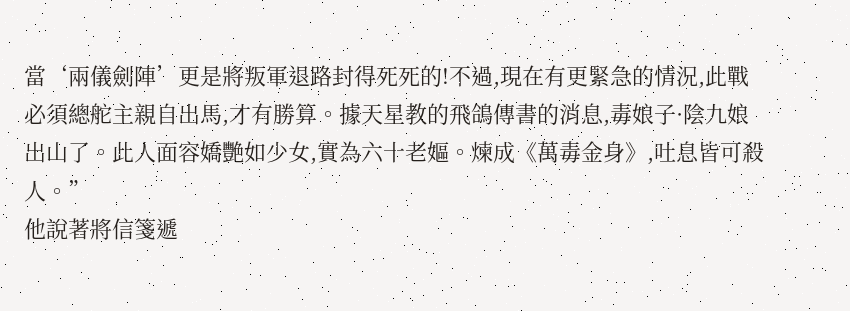當‘兩儀劍陣’更是將叛軍退路封得死死的!不過,現在有更緊急的情況,此戰必須總舵主親自出馬,才有勝算。據天星教的飛鴿傳書的消息,毒娘子·陰九娘出山了。此人面容嬌艷如少女,實為六十老嫗。煉成《萬毒金身》,吐息皆可殺人。”
他說著將信箋遞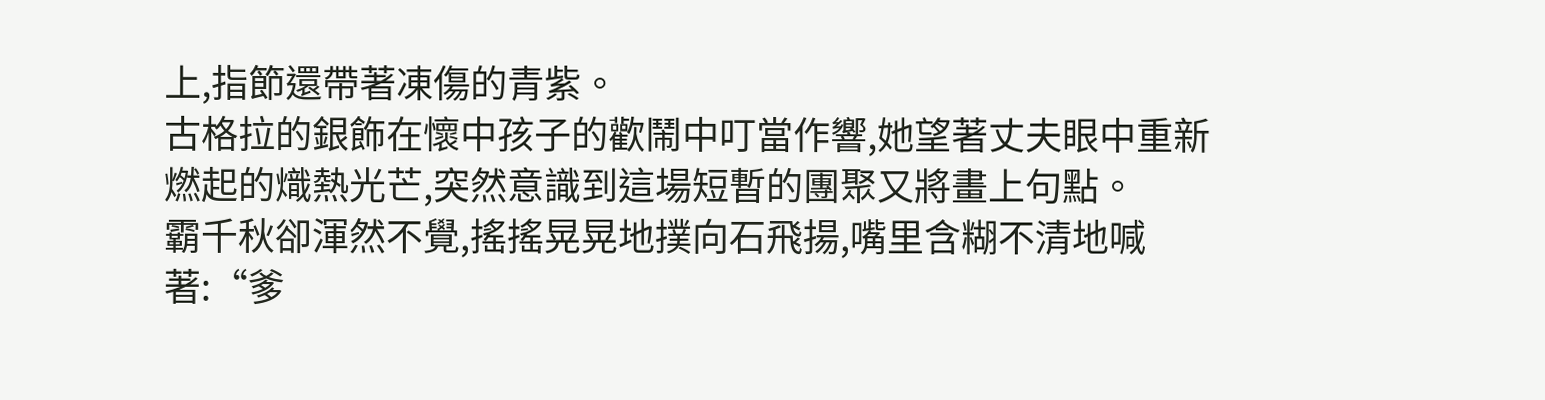上,指節還帶著凍傷的青紫。
古格拉的銀飾在懷中孩子的歡鬧中叮當作響,她望著丈夫眼中重新燃起的熾熱光芒,突然意識到這場短暫的團聚又將畫上句點。
霸千秋卻渾然不覺,搖搖晃晃地撲向石飛揚,嘴里含糊不清地喊著:“爹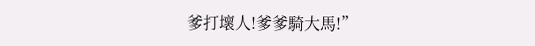爹打壞人!爹爹騎大馬!”